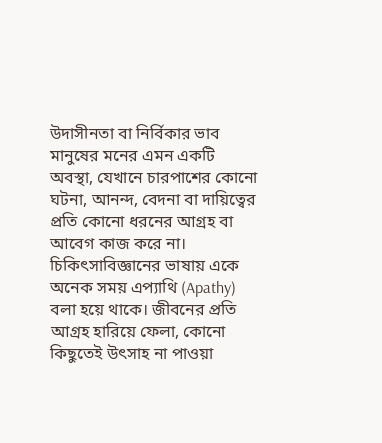উদাসীনতা বা নির্বিকার ভাব মানুষের মনের এমন একটি অবস্থা, যেখানে চারপাশের কোনো ঘটনা, আনন্দ, বেদনা বা দায়িত্বের প্রতি কোনো ধরনের আগ্রহ বা আবেগ কাজ করে না। চিকিৎসাবিজ্ঞানের ভাষায় একে অনেক সময় এপ্যাথি (Apathy) বলা হয়ে থাকে। জীবনের প্রতি আগ্রহ হারিয়ে ফেলা, কোনো কিছুতেই উৎসাহ না পাওয়া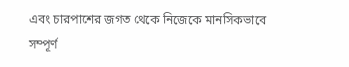এবং চারপাশের জগত থেকে নিজেকে মানসিকভাবে সম্পূর্ণ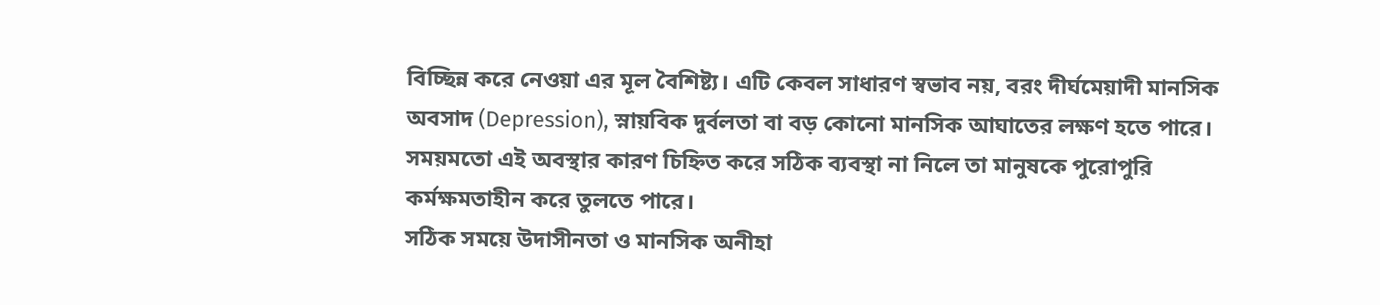বিচ্ছিন্ন করে নেওয়া এর মূল বৈশিষ্ট্য। এটি কেবল সাধারণ স্বভাব নয়, বরং দীর্ঘমেয়াদী মানসিক অবসাদ (Depression), স্নায়বিক দুর্বলতা বা বড় কোনো মানসিক আঘাতের লক্ষণ হতে পারে। সময়মতো এই অবস্থার কারণ চিহ্নিত করে সঠিক ব্যবস্থা না নিলে তা মানুষকে পুরোপুরি কর্মক্ষমতাহীন করে তুলতে পারে।
সঠিক সময়ে উদাসীনতা ও মানসিক অনীহা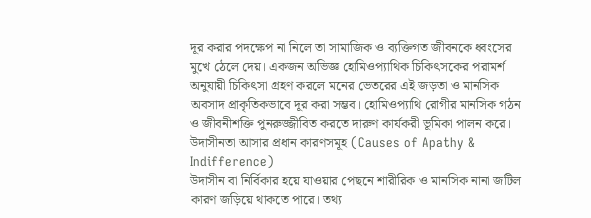দূর করার পদক্ষেপ না নিলে তা সামাজিক ও ব্যক্তিগত জীবনকে ধ্বংসের মুখে ঠেলে দেয়। একজন অভিজ্ঞ হোমিওপ্যাথিক চিকিৎসকের পরামর্শ অনুযায়ী চিকিৎসা গ্রহণ করলে মনের ভেতরের এই জড়তা ও মানসিক অবসাদ প্রাকৃতিকভাবে দূর করা সম্ভব। হোমিওপ্যাথি রোগীর মানসিক গঠন ও জীবনীশক্তি পুনরুজ্জীবিত করতে দারুণ কার্যকরী ভূমিকা পালন করে।
উদাসীনতা আসার প্রধান কারণসমূহ (Causes of Apathy & Indifference)
উদাসীন বা নির্বিকার হয়ে যাওয়ার পেছনে শারীরিক ও মানসিক নানা জটিল কারণ জড়িয়ে থাকতে পারে। তথ্য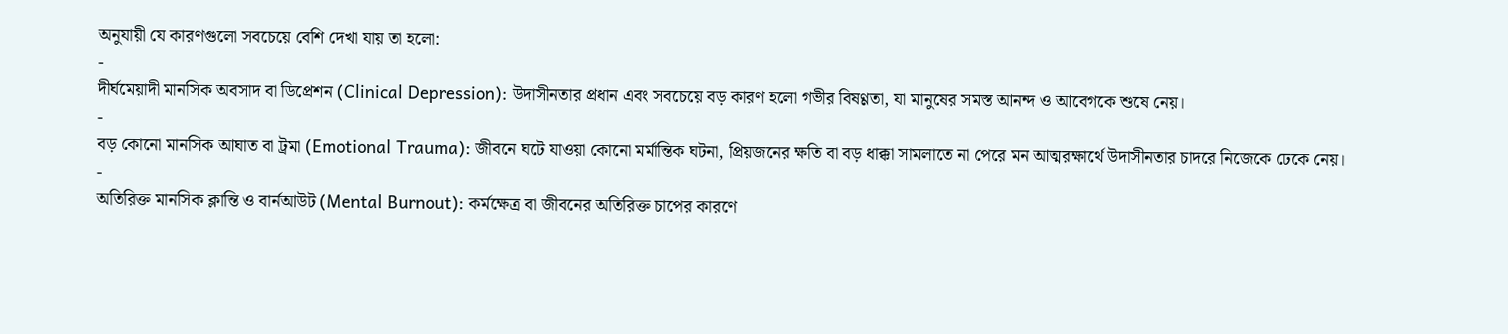অনুযায়ী যে কারণগুলো সবচেয়ে বেশি দেখা যায় তা হলো:
-
দীর্ঘমেয়াদী মানসিক অবসাদ বা ডিপ্রেশন (Clinical Depression): উদাসীনতার প্রধান এবং সবচেয়ে বড় কারণ হলো গভীর বিষণ্ণতা, যা মানুষের সমস্ত আনন্দ ও আবেগকে শুষে নেয়।
-
বড় কোনো মানসিক আঘাত বা ট্রমা (Emotional Trauma): জীবনে ঘটে যাওয়া কোনো মর্মান্তিক ঘটনা, প্রিয়জনের ক্ষতি বা বড় ধাক্কা সামলাতে না পেরে মন আত্মরক্ষার্থে উদাসীনতার চাদরে নিজেকে ঢেকে নেয়।
-
অতিরিক্ত মানসিক ক্লান্তি ও বার্নআউট (Mental Burnout): কর্মক্ষেত্র বা জীবনের অতিরিক্ত চাপের কারণে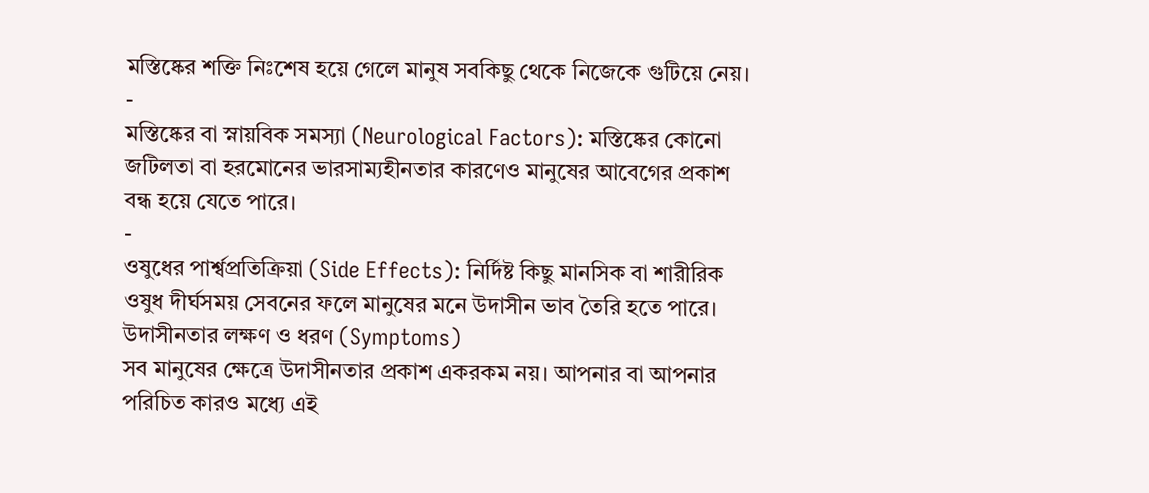মস্তিষ্কের শক্তি নিঃশেষ হয়ে গেলে মানুষ সবকিছু থেকে নিজেকে গুটিয়ে নেয়।
-
মস্তিষ্কের বা স্নায়বিক সমস্যা (Neurological Factors): মস্তিষ্কের কোনো জটিলতা বা হরমোনের ভারসাম্যহীনতার কারণেও মানুষের আবেগের প্রকাশ বন্ধ হয়ে যেতে পারে।
-
ওষুধের পার্শ্বপ্রতিক্রিয়া (Side Effects): নির্দিষ্ট কিছু মানসিক বা শারীরিক ওষুধ দীর্ঘসময় সেবনের ফলে মানুষের মনে উদাসীন ভাব তৈরি হতে পারে।
উদাসীনতার লক্ষণ ও ধরণ (Symptoms)
সব মানুষের ক্ষেত্রে উদাসীনতার প্রকাশ একরকম নয়। আপনার বা আপনার পরিচিত কারও মধ্যে এই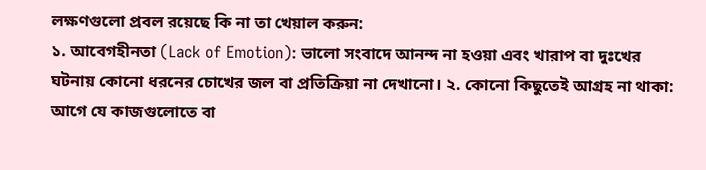লক্ষণগুলো প্রবল রয়েছে কি না তা খেয়াল করুন:
১. আবেগহীনতা (Lack of Emotion): ভালো সংবাদে আনন্দ না হওয়া এবং খারাপ বা দুঃখের ঘটনায় কোনো ধরনের চোখের জল বা প্রতিক্রিয়া না দেখানো। ২. কোনো কিছুতেই আগ্রহ না থাকা: আগে যে কাজগুলোতে বা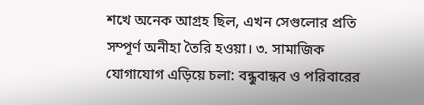শখে অনেক আগ্রহ ছিল, এখন সেগুলোর প্রতি সম্পূর্ণ অনীহা তৈরি হওয়া। ৩. সামাজিক যোগাযোগ এড়িয়ে চলা: বন্ধুবান্ধব ও পরিবারের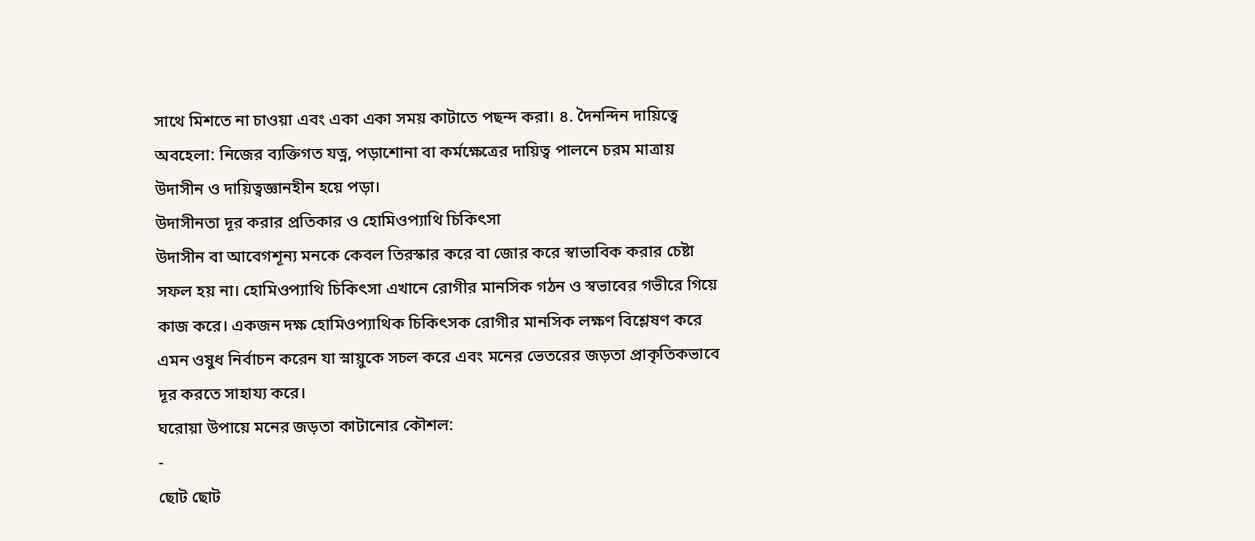সাথে মিশতে না চাওয়া এবং একা একা সময় কাটাতে পছন্দ করা। ৪. দৈনন্দিন দায়িত্বে অবহেলা: নিজের ব্যক্তিগত যত্ন, পড়াশোনা বা কর্মক্ষেত্রের দায়িত্ব পালনে চরম মাত্রায় উদাসীন ও দায়িত্বজ্ঞানহীন হয়ে পড়া।
উদাসীনতা দূর করার প্রতিকার ও হোমিওপ্যাথি চিকিৎসা
উদাসীন বা আবেগশূন্য মনকে কেবল তিরস্কার করে বা জোর করে স্বাভাবিক করার চেষ্টা সফল হয় না। হোমিওপ্যাথি চিকিৎসা এখানে রোগীর মানসিক গঠন ও স্বভাবের গভীরে গিয়ে কাজ করে। একজন দক্ষ হোমিওপ্যাথিক চিকিৎসক রোগীর মানসিক লক্ষণ বিশ্লেষণ করে এমন ওষুধ নির্বাচন করেন যা স্নায়ুকে সচল করে এবং মনের ভেতরের জড়তা প্রাকৃতিকভাবে দূর করতে সাহায্য করে।
ঘরোয়া উপায়ে মনের জড়তা কাটানোর কৌশল:
-
ছোট ছোট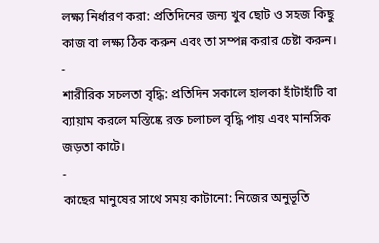লক্ষ্য নির্ধারণ করা: প্রতিদিনের জন্য খুব ছোট ও সহজ কিছু কাজ বা লক্ষ্য ঠিক করুন এবং তা সম্পন্ন করার চেষ্টা করুন।
-
শারীরিক সচলতা বৃদ্ধি: প্রতিদিন সকালে হালকা হাঁটাহাঁটি বা ব্যায়াম করলে মস্তিষ্কে রক্ত চলাচল বৃদ্ধি পায় এবং মানসিক জড়তা কাটে।
-
কাছের মানুষের সাথে সময় কাটানো: নিজের অনুভূতি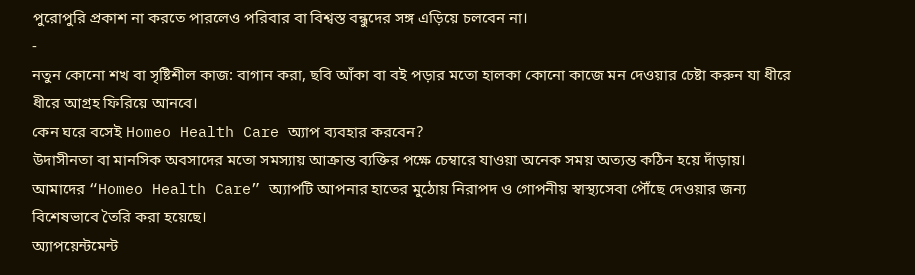পুরোপুরি প্রকাশ না করতে পারলেও পরিবার বা বিশ্বস্ত বন্ধুদের সঙ্গ এড়িয়ে চলবেন না।
-
নতুন কোনো শখ বা সৃষ্টিশীল কাজ: বাগান করা, ছবি আঁকা বা বই পড়ার মতো হালকা কোনো কাজে মন দেওয়ার চেষ্টা করুন যা ধীরে ধীরে আগ্রহ ফিরিয়ে আনবে।
কেন ঘরে বসেই Homeo Health Care অ্যাপ ব্যবহার করবেন?
উদাসীনতা বা মানসিক অবসাদের মতো সমস্যায় আক্রান্ত ব্যক্তির পক্ষে চেম্বারে যাওয়া অনেক সময় অত্যন্ত কঠিন হয়ে দাঁড়ায়। আমাদের “Homeo Health Care” অ্যাপটি আপনার হাতের মুঠোয় নিরাপদ ও গোপনীয় স্বাস্থ্যসেবা পৌঁছে দেওয়ার জন্য বিশেষভাবে তৈরি করা হয়েছে।
অ্যাপয়েন্টমেন্ট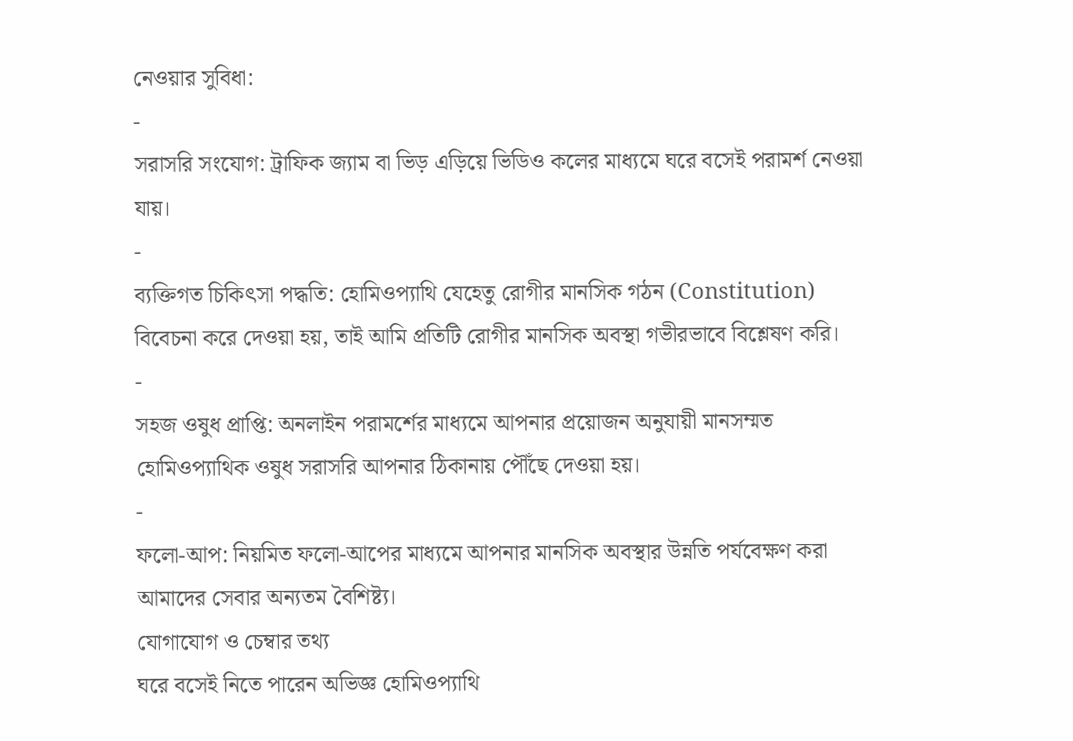নেওয়ার সুবিধা:
-
সরাসরি সংযোগ: ট্রাফিক জ্যাম বা ভিড় এড়িয়ে ভিডিও কলের মাধ্যমে ঘরে বসেই পরামর্শ নেওয়া যায়।
-
ব্যক্তিগত চিকিৎসা পদ্ধতি: হোমিওপ্যাথি যেহেতু রোগীর মানসিক গঠন (Constitution) বিবেচনা করে দেওয়া হয়, তাই আমি প্রতিটি রোগীর মানসিক অবস্থা গভীরভাবে বিশ্লেষণ করি।
-
সহজ ওষুধ প্রাপ্তি: অনলাইন পরামর্শের মাধ্যমে আপনার প্রয়োজন অনুযায়ী মানসম্মত হোমিওপ্যাথিক ওষুধ সরাসরি আপনার ঠিকানায় পৌঁছে দেওয়া হয়।
-
ফলো-আপ: নিয়মিত ফলো-আপের মাধ্যমে আপনার মানসিক অবস্থার উন্নতি পর্যবেক্ষণ করা আমাদের সেবার অন্যতম বৈশিষ্ট্য।
যোগাযোগ ও চেম্বার তথ্য
ঘরে বসেই নিতে পারেন অভিজ্ঞ হোমিওপ্যাথি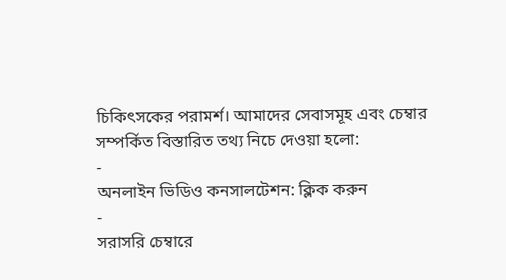চিকিৎসকের পরামর্শ। আমাদের সেবাসমূহ এবং চেম্বার সম্পর্কিত বিস্তারিত তথ্য নিচে দেওয়া হলো:
-
অনলাইন ভিডিও কনসালটেশন: ক্লিক করুন
-
সরাসরি চেম্বারে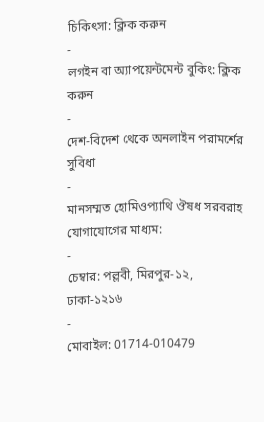চিকিৎসা: ক্লিক করুন
-
লগইন বা অ্যাপয়েন্টমেন্ট বুকিং: ক্লিক করুন
-
দেশ-বিদেশ থেকে অনলাইন পরামর্শের সুবিধা
-
মানসম্মত হোমিওপ্যাথি ঔষধ সরবরাহ
যোগাযোগের মাধ্যম:
-
চেম্বার: পল্লবী, মিরপুর-১২, ঢাকা-১২১৬
-
মোবাইল: 01714-010479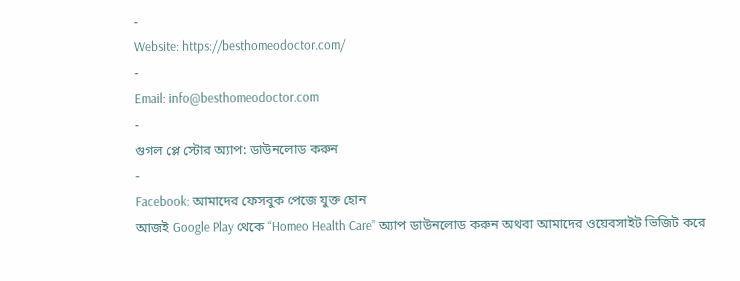-
Website: https://besthomeodoctor.com/
-
Email: info@besthomeodoctor.com
-
গুগল প্লে স্টোর অ্যাপ: ডাউনলোড করুন
-
Facebook: আমাদের ফেসবুক পেজে যুক্ত হোন
আজই Google Play থেকে “Homeo Health Care” অ্যাপ ডাউনলোড করুন অথবা আমাদের ওয়েবসাইট ভিজিট করে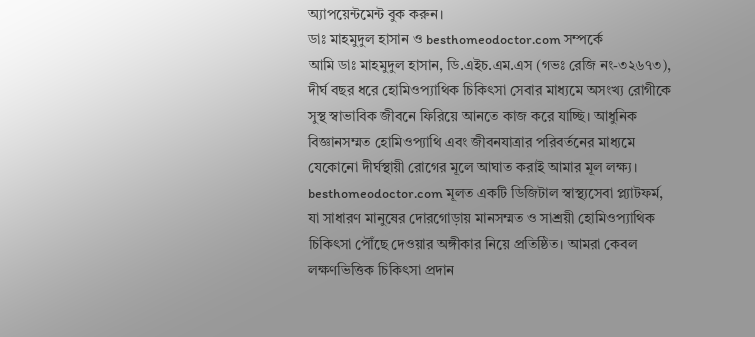অ্যাপয়েন্টমেন্ট বুক করুন।
ডাঃ মাহমুদুল হাসান ও besthomeodoctor.com সম্পর্কে
আমি ডাঃ মাহমুদুল হাসান, ডি.এইচ.এম.এস (গভঃ রেজি নং-৩২৬৭৩), দীর্ঘ বছর ধরে হোমিওপ্যাথিক চিকিৎসা সেবার মাধ্যমে অসংখ্য রোগীকে সুস্থ স্বাভাবিক জীবনে ফিরিয়ে আনতে কাজ করে যাচ্ছি। আধুনিক বিজ্ঞানসম্মত হোমিওপ্যাথি এবং জীবনযাত্রার পরিবর্তনের মাধ্যমে যেকোনো দীর্ঘস্থায়ী রোগের মূলে আঘাত করাই আমার মূল লক্ষ্য।
besthomeodoctor.com মূলত একটি ডিজিটাল স্বাস্থ্যসেবা প্ল্যাটফর্ম, যা সাধারণ মানুষের দোরগোড়ায় মানসম্মত ও সাশ্রয়ী হোমিওপ্যাথিক চিকিৎসা পৌঁছে দেওয়ার অঙ্গীকার নিয়ে প্রতিষ্ঠিত। আমরা কেবল লক্ষণভিত্তিক চিকিৎসা প্রদান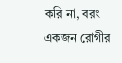করি না, বরং একজন রোগীর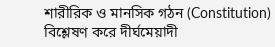শারীরিক ও মানসিক গঠন (Constitution) বিশ্লেষণ করে দীর্ঘমেয়াদী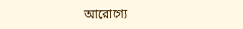আরোগ্যে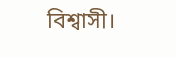বিশ্বাসী।